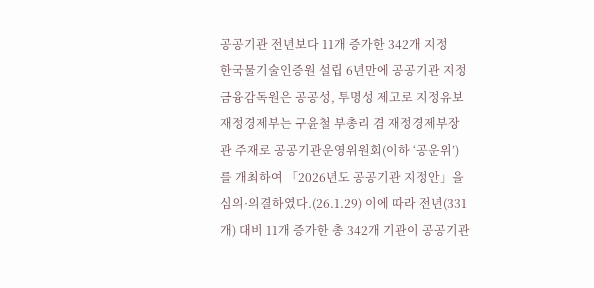공공기관 전년보다 11개 증가한 342개 지정
한국물기술인증원 설립 6년만에 공공기관 지정
금융감독원은 공공성, 투명성 제고로 지정유보
재정경제부는 구윤철 부총리 겸 재정경제부장관 주재로 공공기관운영위원회(이하 ‘공운위’)를 개최하여 「2026년도 공공기관 지정안」을 심의·의결하였다.(26.1.29) 이에 따라 전년(331개) 대비 11개 증가한 총 342개 기관이 공공기관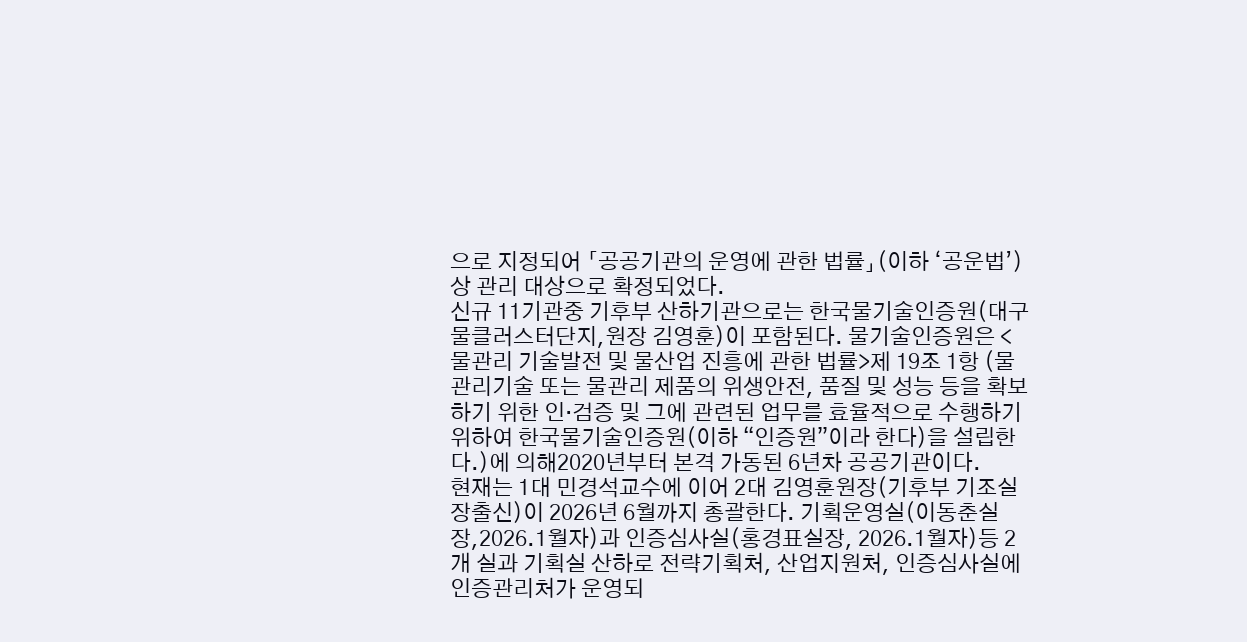으로 지정되어 「공공기관의 운영에 관한 법률」(이하 ‘공운법’)상 관리 대상으로 확정되었다.
신규 11기관중 기후부 산하기관으로는 한국물기술인증원(대구 물클러스터단지,원장 김영훈)이 포함된다. 물기술인증원은 <물관리 기술발전 및 물산업 진흥에 관한 법률>제 19조 1항 (물관리기술 또는 물관리 제품의 위생안전, 품질 및 성능 등을 확보하기 위한 인·검증 및 그에 관련된 업무를 효율적으로 수행하기 위하여 한국물기술인증원(이하 “인증원”이라 한다)을 설립한다.)에 의해2020년부터 본격 가동된 6년차 공공기관이다.
현재는 1대 민경석교수에 이어 2대 김영훈원장(기후부 기조실장출신)이 2026년 6월까지 총괄한다. 기획운영실(이동춘실장,2026.1월자)과 인증심사실(홍경표실장, 2026.1월자)등 2개 실과 기획실 산하로 전략기획처, 산업지원처, 인증심사실에 인증관리처가 운영되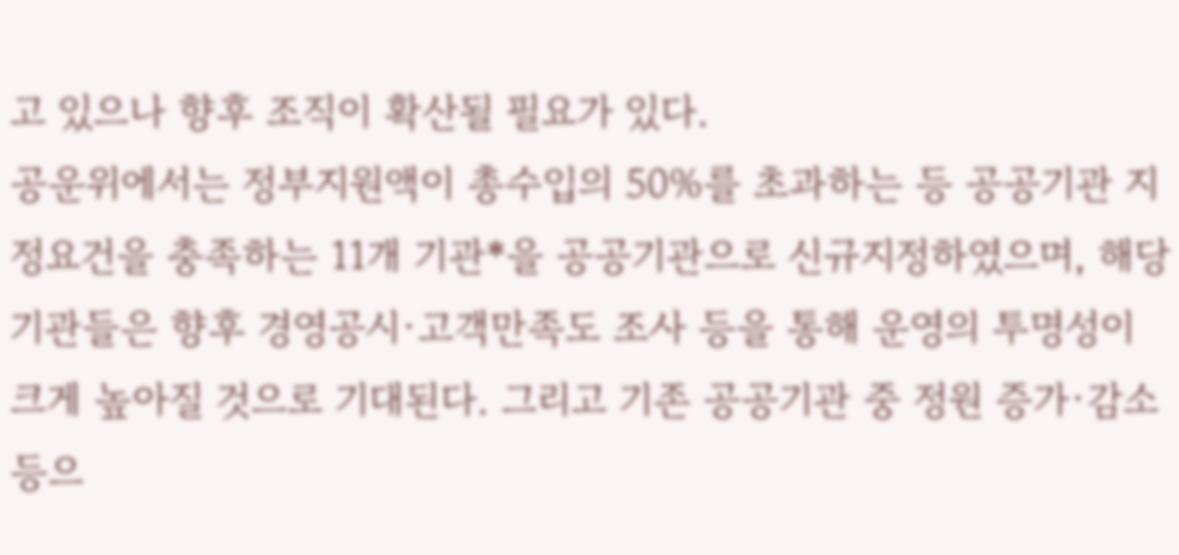고 있으나 향후 조직이 확산될 필요가 있다.
공운위에서는 정부지원액이 총수입의 50%를 초과하는 등 공공기관 지정요건을 충족하는 11개 기관*을 공공기관으로 신규지정하였으며, 해당 기관들은 향후 경영공시·고객만족도 조사 등을 통해 운영의 투명성이 크게 높아질 것으로 기대된다. 그리고 기존 공공기관 중 정원 증가·감소 등으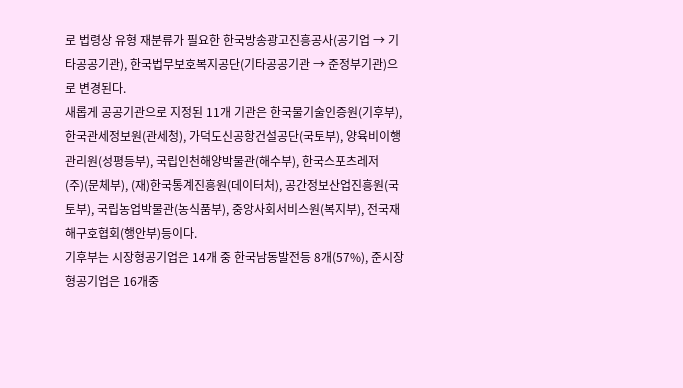로 법령상 유형 재분류가 필요한 한국방송광고진흥공사(공기업 → 기타공공기관), 한국법무보호복지공단(기타공공기관 → 준정부기관)으로 변경된다.
새롭게 공공기관으로 지정된 11개 기관은 한국물기술인증원(기후부), 한국관세정보원(관세청), 가덕도신공항건설공단(국토부), 양육비이행관리원(성평등부), 국립인천해양박물관(해수부), 한국스포츠레저(주)(문체부), (재)한국통계진흥원(데이터처), 공간정보산업진흥원(국토부), 국립농업박물관(농식품부), 중앙사회서비스원(복지부), 전국재해구호협회(행안부)등이다.
기후부는 시장형공기업은 14개 중 한국남동발전등 8개(57%), 준시장형공기업은 16개중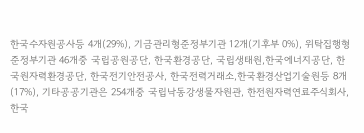한국수자원공사등 4개(29%), 기금관리형준정부기관 12개(기후부 0%), 위탁집행형준정부기관 46개중 국립공원공단, 한국환경공단, 국립생태원,한국에너지공단, 한국원자력환경공단, 한국전기안전공사, 한국전력거래소,한국환경산업기술원등 8개(17%), 기타공공기관은 254개중 국립낙동강생물자원관, 한전원자력연료주식회사, 한국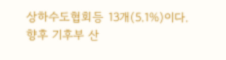상하수도협회등 13개(5.1%)이다.
향후 기후부 산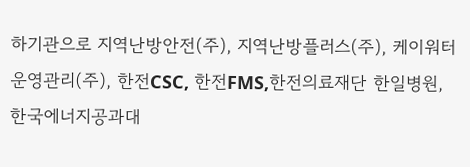하기관으로 지역난방안전(주), 지역난방플러스(주), 케이워터운영관리(주), 한전CSC, 한전FMS,한전의료재단 한일병원, 한국에너지공과대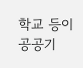학교 등이 공공기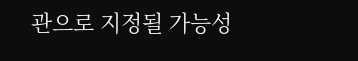관으로 지정될 가능성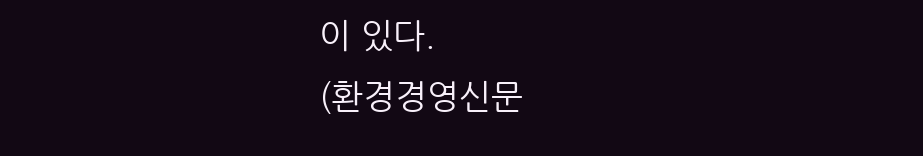이 있다.
(환경경영신문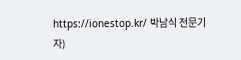https://ionestop.kr/ 박남식 전문기자)